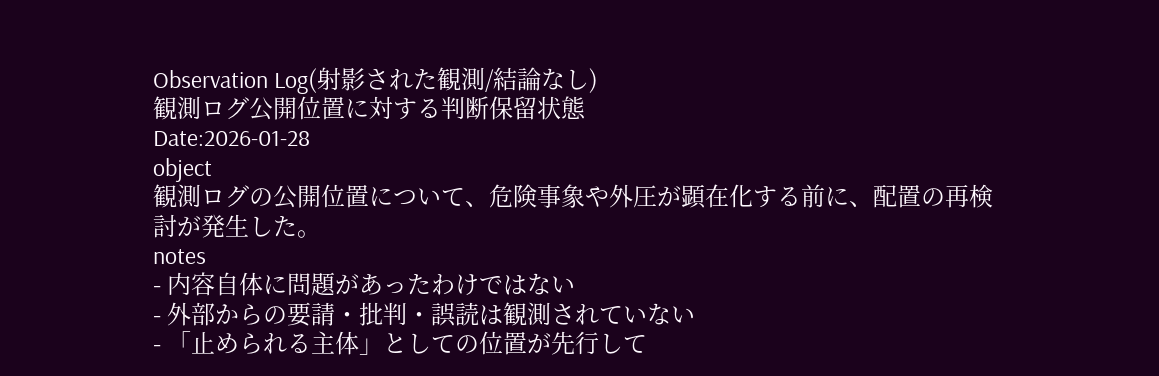Observation Log(射影された観測/結論なし)
観測ログ公開位置に対する判断保留状態
Date:2026-01-28
object
観測ログの公開位置について、危険事象や外圧が顕在化する前に、配置の再検討が発生した。
notes
- 内容自体に問題があったわけではない
- 外部からの要請・批判・誤読は観測されていない
- 「止められる主体」としての位置が先行して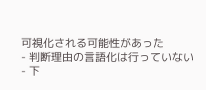可視化される可能性があった
- 判断理由の言語化は行っていない
- 下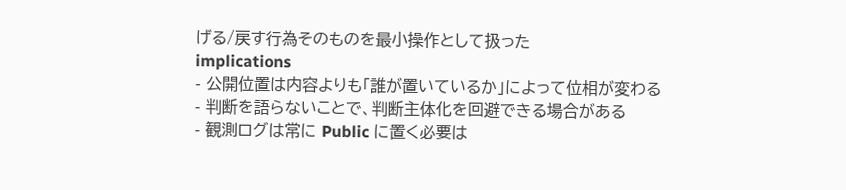げる/戻す行為そのものを最小操作として扱った
implications
- 公開位置は内容よりも「誰が置いているか」によって位相が変わる
- 判断を語らないことで、判断主体化を回避できる場合がある
- 観測ログは常に Public に置く必要は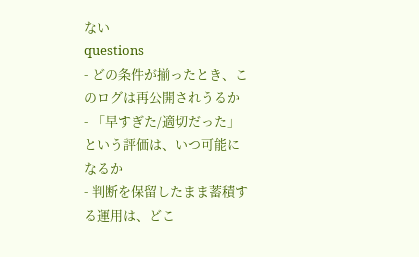ない
questions
- どの条件が揃ったとき、このログは再公開されうるか
- 「早すぎた/適切だった」という評価は、いつ可能になるか
- 判断を保留したまま蓄積する運用は、どこ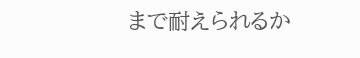まで耐えられるか